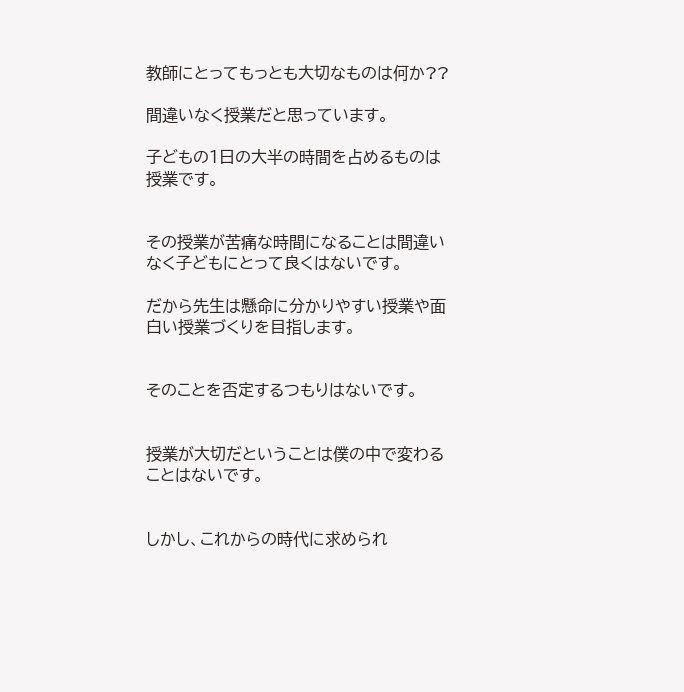教師にとってもっとも大切なものは何か??

間違いなく授業だと思っています。

子どもの1日の大半の時間を占めるものは授業です。


その授業が苦痛な時間になることは間違いなく子どもにとって良くはないです。

だから先生は懸命に分かりやすい授業や面白い授業づくりを目指します。


そのことを否定するつもりはないです。


授業が大切だということは僕の中で変わることはないです。


しかし、これからの時代に求められ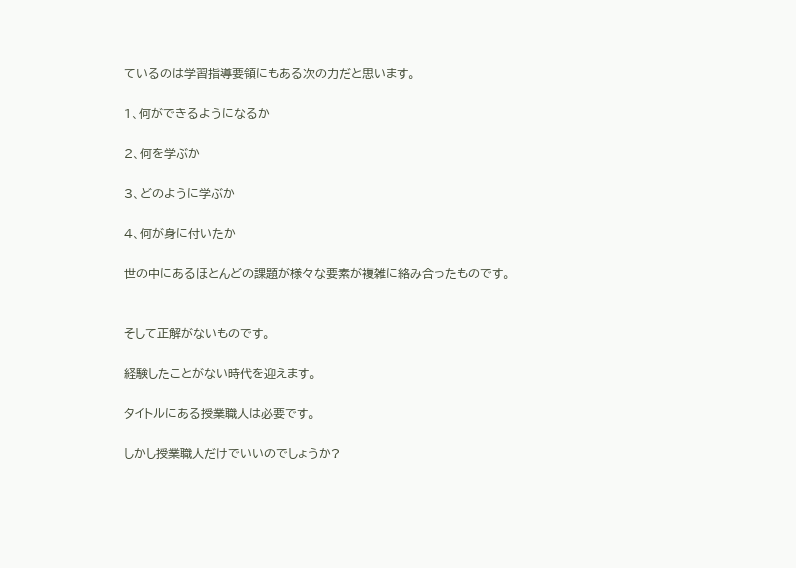ているのは学習指導要領にもある次の力だと思います。

1、何ができるようになるか

2、何を学ぶか

3、どのように学ぶか

4、何が身に付いたか

世の中にあるほとんどの課題が様々な要素が複雑に絡み合ったものです。


そして正解がないものです。

経験したことがない時代を迎えます。

タイトルにある授業職人は必要です。

しかし授業職人だけでいいのでしょうか?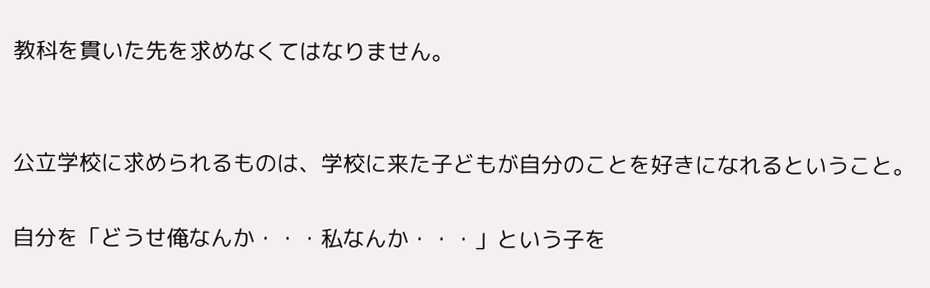教科を貫いた先を求めなくてはなりません。


公立学校に求められるものは、学校に来た子どもが自分のことを好きになれるということ。

自分を「どうせ俺なんか・・・私なんか・・・」という子を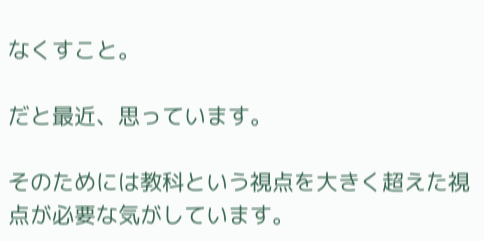なくすこと。

だと最近、思っています。

そのためには教科という視点を大きく超えた視点が必要な気がしています。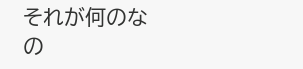それが何のなの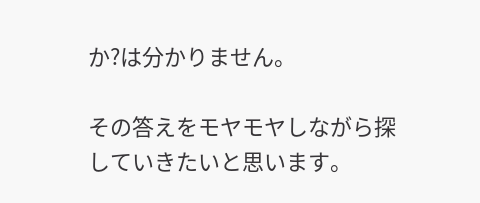か?は分かりません。

その答えをモヤモヤしながら探していきたいと思います。